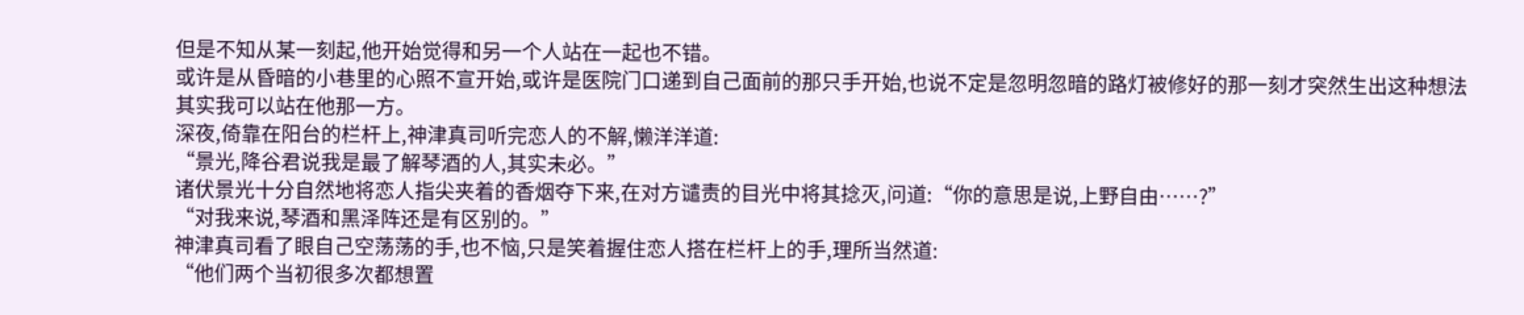但是不知从某一刻起,他开始觉得和另一个人站在一起也不错。
或许是从昏暗的小巷里的心照不宣开始,或许是医院门口递到自己面前的那只手开始,也说不定是忽明忽暗的路灯被修好的那一刻才突然生出这种想法
其实我可以站在他那一方。
深夜,倚靠在阳台的栏杆上,神津真司听完恋人的不解,懒洋洋道:
“景光,降谷君说我是最了解琴酒的人,其实未必。”
诸伏景光十分自然地将恋人指尖夹着的香烟夺下来,在对方谴责的目光中将其捻灭,问道:“你的意思是说,上野自由……?”
“对我来说,琴酒和黑泽阵还是有区别的。”
神津真司看了眼自己空荡荡的手,也不恼,只是笑着握住恋人搭在栏杆上的手,理所当然道:
“他们两个当初很多次都想置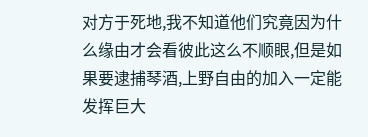对方于死地,我不知道他们究竟因为什么缘由才会看彼此这么不顺眼,但是如果要逮捕琴酒,上野自由的加入一定能发挥巨大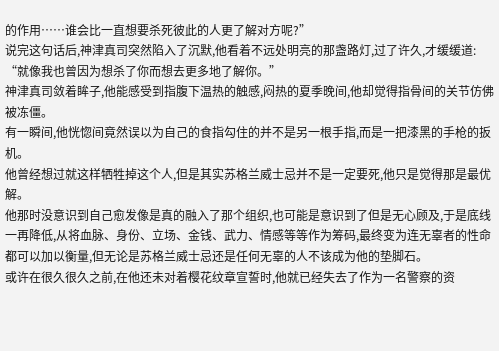的作用……谁会比一直想要杀死彼此的人更了解对方呢?”
说完这句话后,神津真司突然陷入了沉默,他看着不远处明亮的那盏路灯,过了许久,才缓缓道:
“就像我也曾因为想杀了你而想去更多地了解你。”
神津真司敛着眸子,他能感受到指腹下温热的触感,闷热的夏季晚间,他却觉得指骨间的关节仿佛被冻僵。
有一瞬间,他恍惚间竟然误以为自己的食指勾住的并不是另一根手指,而是一把漆黑的手枪的扳机。
他曾经想过就这样牺牲掉这个人,但是其实苏格兰威士忌并不是一定要死,他只是觉得那是最优解。
他那时没意识到自己愈发像是真的融入了那个组织,也可能是意识到了但是无心顾及,于是底线一再降低,从将血脉、身份、立场、金钱、武力、情感等等作为筹码,最终变为连无辜者的性命都可以加以衡量,但无论是苏格兰威士忌还是任何无辜的人不该成为他的垫脚石。
或许在很久很久之前,在他还未对着樱花纹章宣誓时,他就已经失去了作为一名警察的资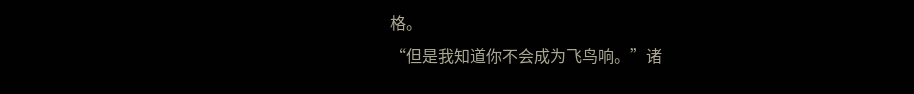格。
“但是我知道你不会成为飞鸟响。”诸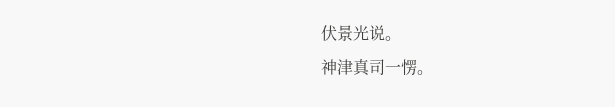伏景光说。
神津真司一愣。